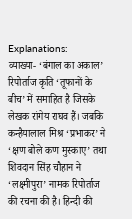Explanations:
व्याख्या- ‘बंगाल का अकाल’ रिपोर्ताज कृति ‘तूफानों के बीच’ में समाहित है जिसके लेखक रांगेय राघव हैं। जबकि कन्हैयालाल मिश्र ‘प्रभाकर’ ने ‘क्षण बोले कण मुस्काए’ तथा शिवदान सिंह चौहान ने ‘लक्ष्मीपुरा’ नामक रिपोर्ताज की रचना की है। हिन्दी की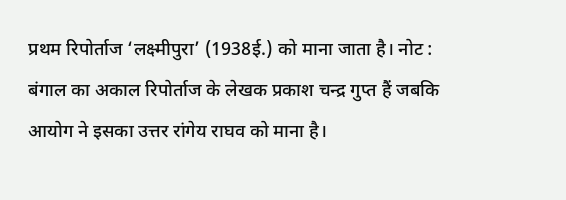प्रथम रिपोर्ताज ‘लक्ष्मीपुरा’ (1938ई.) को माना जाता है। नोट : बंगाल का अकाल रिपोर्ताज के लेखक प्रकाश चन्द्र गुप्त हैं जबकि आयोग ने इसका उत्तर रांगेय राघव को माना है।